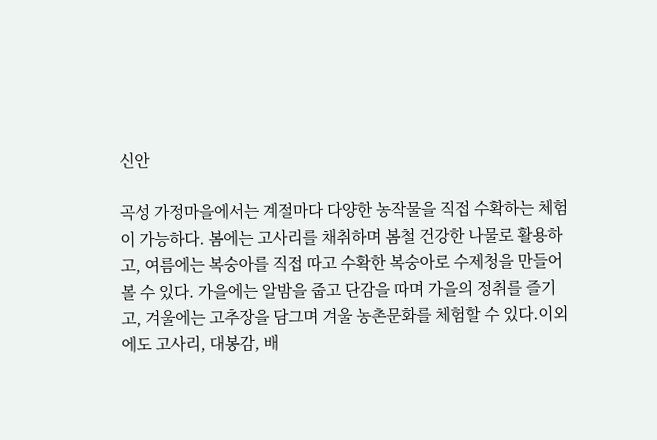신안

곡성 가정마을에서는 계절마다 다양한 농작물을 직접 수확하는 체험이 가능하다. 봄에는 고사리를 채취하며 봄철 건강한 나물로 활용하고, 여름에는 복숭아를 직접 따고 수확한 복숭아로 수제청을 만들어볼 수 있다. 가을에는 알밤을 줍고 단감을 따며 가을의 정취를 즐기고, 겨울에는 고추장을 담그며 겨울 농촌문화를 체험할 수 있다.이외에도 고사리, 대봉감, 배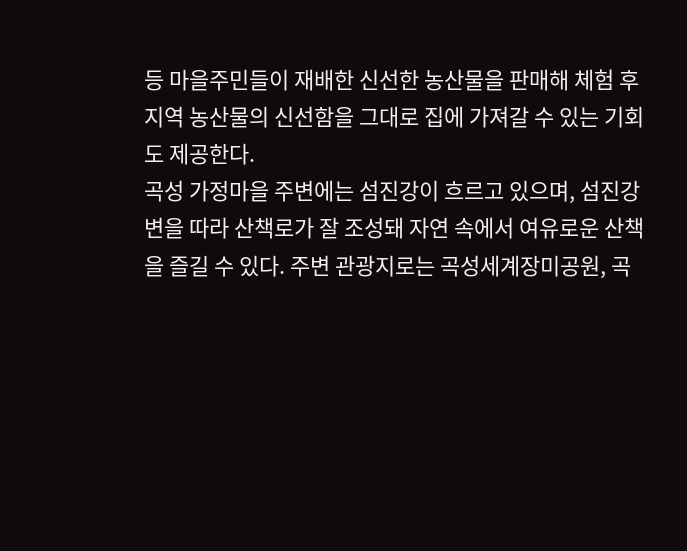등 마을주민들이 재배한 신선한 농산물을 판매해 체험 후 지역 농산물의 신선함을 그대로 집에 가져갈 수 있는 기회도 제공한다.
곡성 가정마을 주변에는 섬진강이 흐르고 있으며, 섬진강변을 따라 산책로가 잘 조성돼 자연 속에서 여유로운 산책을 즐길 수 있다. 주변 관광지로는 곡성세계장미공원, 곡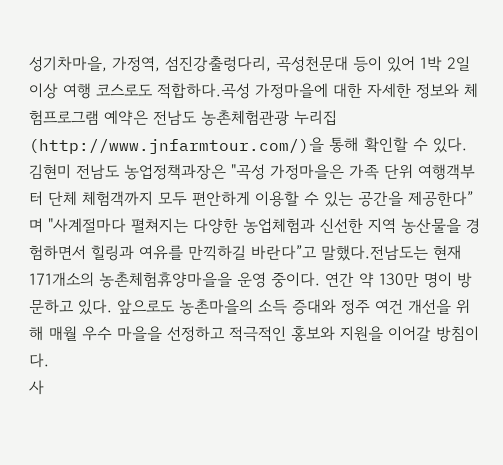성기차마을, 가정역, 섬진강출렁다리, 곡성천문대 등이 있어 1박 2일 이상 여행 코스로도 적합하다.곡성 가정마을에 대한 자세한 정보와 체험프로그램 예약은 전남도 농촌체험관광 누리집(http://www.jnfarmtour.com/)을 통해 확인할 수 있다.
김현미 전남도 농업정책과장은 "곡성 가정마을은 가족 단위 여행객부터 단체 체험객까지 모두 편안하게 이용할 수 있는 공간을 제공한다”며 "사계절마다 펼쳐지는 다양한 농업체험과 신선한 지역 농산물을 경험하면서 힐링과 여유를 만끽하길 바란다”고 말했다.전남도는 현재 171개소의 농촌체험휴양마을을 운영 중이다. 연간 약 130만 명이 방문하고 있다. 앞으로도 농촌마을의 소득 증대와 정주 여건 개선을 위해 매월 우수 마을을 선정하고 적극적인 홍보와 지원을 이어갈 방침이다.
사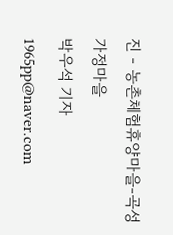진 - 농촌체험휴양마을-곡성 가정마을
박우석 기자 1965pp@naver.com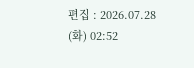편집 : 2026.07.28 (화) 02:52